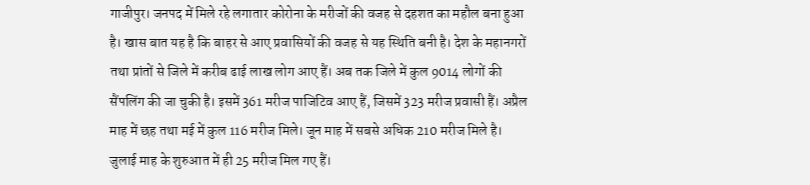गाजीपुर। जनपद में मिले रहे लगातार कोरोना के मरीजों की वजह से दहशत का महौल बना हुआ है। खास बात यह है कि बाहर से आए प्रवासियों की वजह से यह स्थिति बनी है। देश के महानगरों तथा प्रांतों से जिले में करीब ढाई लाख लोग आए हैं। अब तक जिले में कुल 9014 लोगों की सैंपलिंग की जा चुकी है। इसमें 361 मरीज पाजिटिव आए हैं, जिसमें 323 मरीज प्रवासी हैं। अप्रैल माह में छह तथा मई में कुल 116 मरीज मिले। जून माह में सबसे अधिक 210 मरीज मिले है। जुलाई माह के शुरुआत में ही 25 मरीज मिल गए हैं।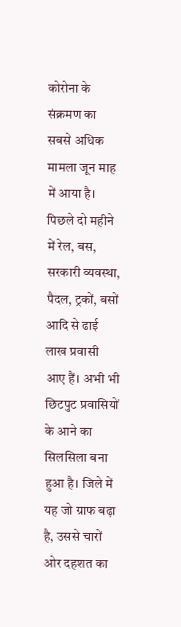कोरोना के संक्रमण का सबसे अधिक मामला जून माह में आया है। पिछले दो महीने में रेल, बस, सरकारी व्यवस्था, पैदल, ट्रकों, बसों आदि से ढाई लाख प्रवासी आए हैं। अभी भी छिटपुट प्रवासियों के आने का सिलसिला बना हुआ है। जिले में यह जो ग्राफ बढ़ा है, उससे चारों ओर दहशत का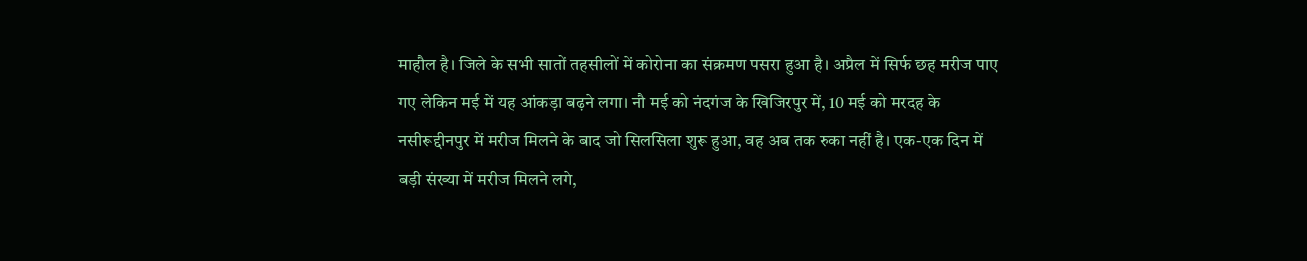माहौल है। जिले के सभी सातों तहसीलों में कोरोना का संक्रमण पसरा हुआ है। अप्रैल में सिर्फ छह मरीज पाए गए लेकिन मई में यह आंकड़ा बढ़ने लगा। नौ मई को नंदगंज के खिजिरपुर में, 10 मई को मरदह के नसीरूद्दीनपुर में मरीज मिलने के बाद जो सिलसिला शुरू हुआ, वह अब तक रुका नहीं है। एक-एक दिन में बड़ी संख्या में मरीज मिलने लगे,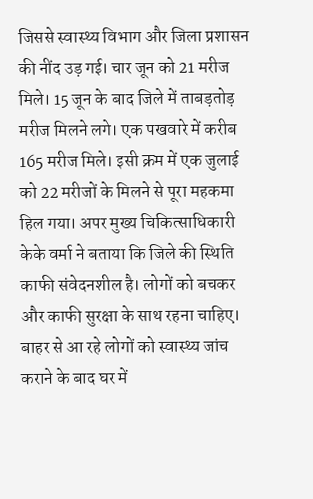जिससे स्वास्थ्य विभाग और जिला प्रशासन की नींद उड़ गई। चार जून को 21 मरीज मिले। 15 जून के बाद जिले में ताबड़तोड़ मरीज मिलने लगे। एक पखवारे में करीब 165 मरीज मिले। इसी क्रम में एक जुलाई को 22 मरीजों के मिलने से पूरा महकमा हिल गया। अपर मुख्य चिकित्साधिकारी केके वर्मा ने बताया कि जिले की स्थिति काफी संवेदनशील है। लोगों को बचकर और काफी सुरक्षा के साथ रहना चाहिए। बाहर से आ रहे लोगों को स्वास्थ्य जांच कराने के बाद घर में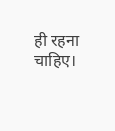ही रहना चाहिए।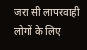जरा सी लापरवाही लोगों के लिए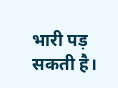भारी पड़ सकती है।